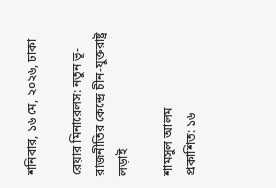শনিবার, ১৬ মে, ২০২৬, ঢাকা

রেয়ার মিনারেলস: নতুন ভূ-রাজনীতির কেন্দ্রে চীন-যুক্তরাষ্ট্র লড়াই

শামসুল আলম
প্রকাশিত: ১৬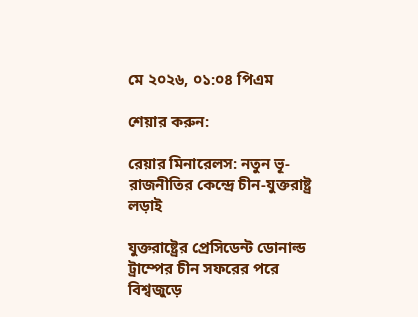মে ২০২৬, ০১:০৪ পিএম

শেয়ার করুন:

রেয়ার মিনারেলস: নতুন ভূ-রাজনীতির কেন্দ্রে চীন-যুক্তরাষ্ট্র লড়াই

যুক্তরাষ্ট্রের প্রেসিডেন্ট ডোনাল্ড ট্রাম্পের চীন সফরের পরে বিশ্বজুড়ে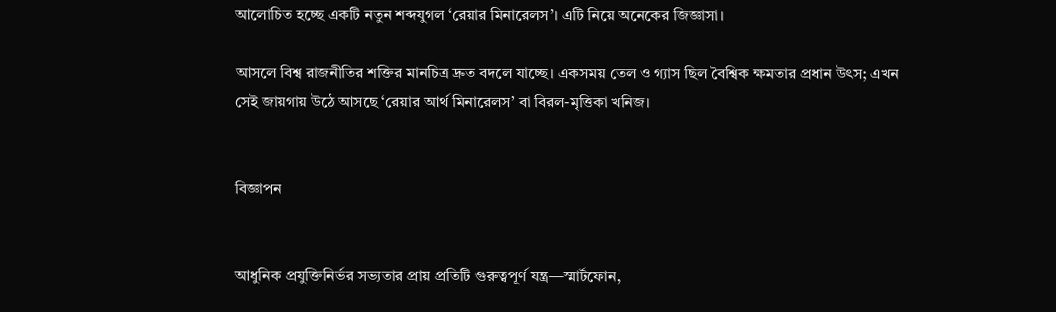আলোচিত হচ্ছে একটি নতুন শব্দযুগল ‘রেয়ার মিনারেলস’। এটি নিয়ে অনেকের জিজ্ঞাসা।

আসলে বিশ্ব রাজনীতির শক্তির মানচিত্র দ্রুত বদলে যাচ্ছে। একসময় তেল ও গ্যাস ছিল বৈশ্বিক ক্ষমতার প্রধান উৎস; এখন সেই জায়গায় উঠে আসছে ‘রেয়ার আর্থ মিনারেলস’ বা বিরল-মৃত্তিকা খনিজ।


বিজ্ঞাপন


আধুনিক প্রযুক্তিনির্ভর সভ্যতার প্রায় প্রতিটি গুরুত্বপূর্ণ যন্ত্র—স্মার্টফোন,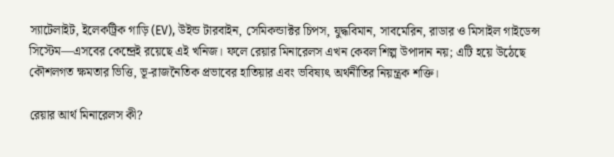স্যাটেলাইট, ইলেকট্রিক গাড়ি (EV), উইন্ড টারবাইন, সেমিকন্ডাক্টর চিপস, যুদ্ধবিমান, সাবমেরিন, রাডার ও মিসাইল গাইডেন্স সিস্টেম—এসবের কেন্দ্রেই রয়েছে এই খনিজ। ফলে রেয়ার মিনারেলস এখন কেবল শিল্প উপাদান নয়; এটি হয়ে উঠেছে কৌশলগত ক্ষমতার ভিত্তি, ভূ-রাজনৈতিক প্রভাবের হাতিয়ার এবং ভবিষ্যৎ অর্থনীতির নিয়ন্ত্রক শক্তি।

রেয়ার আর্থ মিনারেলস কী?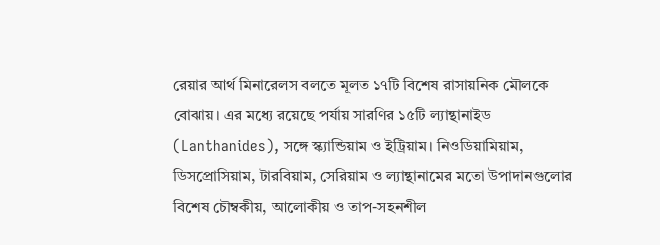রেয়ার আর্থ মিনারেলস বলতে মূলত ১৭টি বিশেষ রাসায়নিক মৌলকে বোঝায়। এর মধ্যে রয়েছে পর্যায় সারণির ১৫টি ল্যান্থানাইড (Lanthanides), সঙ্গে স্ক্যান্ডিয়াম ও ইট্রিয়াম। নিওডিয়ামিয়াম, ডিসপ্রোসিয়াম, টারবিয়াম, সেরিয়াম ও ল্যান্থানামের মতো উপাদানগুলোর বিশেষ চৌম্বকীয়, আলোকীয় ও তাপ-সহনশীল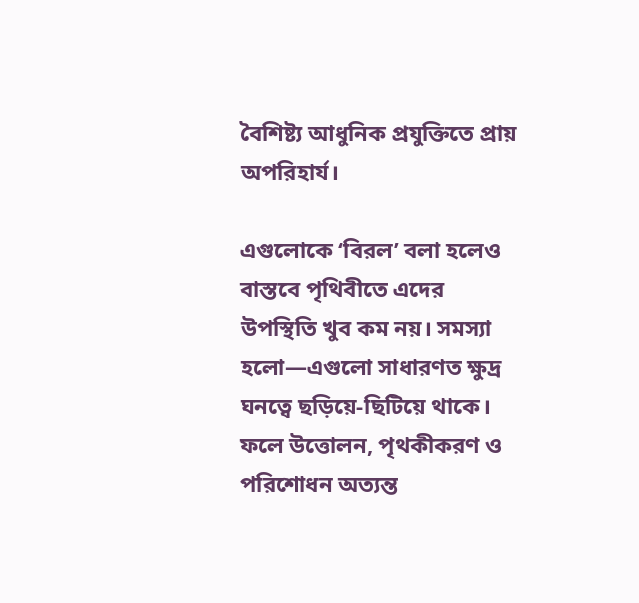বৈশিষ্ট্য আধুনিক প্রযুক্তিতে প্রায় অপরিহার্য।

এগুলোকে ‘বিরল’ বলা হলেও বাস্তবে পৃথিবীতে এদের উপস্থিতি খুব কম নয়। সমস্যা হলো—এগুলো সাধারণত ক্ষুদ্র ঘনত্বে ছড়িয়ে-ছিটিয়ে থাকে। ফলে উত্তোলন, পৃথকীকরণ ও পরিশোধন অত্যন্ত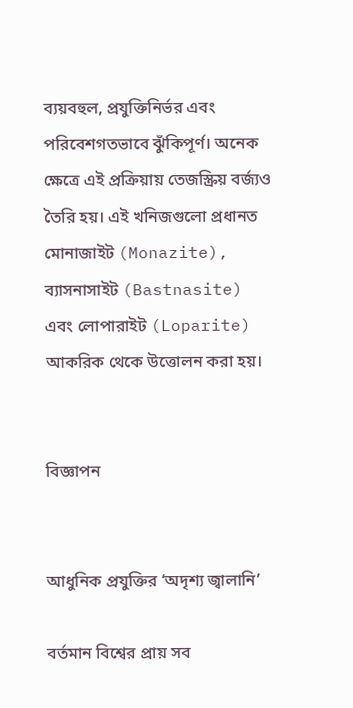ব্যয়বহুল, প্রযুক্তিনির্ভর এবং পরিবেশগতভাবে ঝুঁকিপূর্ণ। অনেক ক্ষেত্রে এই প্রক্রিয়ায় তেজস্ক্রিয় বর্জ্যও তৈরি হয়। এই খনিজগুলো প্রধানত মোনাজাইট (Monazite), ব্যাসনাসাইট (Bastnasite) এবং লোপারাইট (Loparite) আকরিক থেকে উত্তোলন করা হয়।


বিজ্ঞাপন


আধুনিক প্রযুক্তির ‘অদৃশ্য জ্বালানি’

বর্তমান বিশ্বের প্রায় সব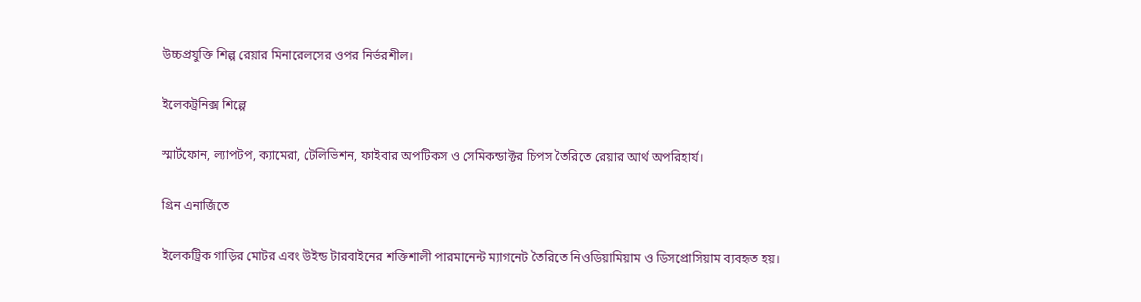উচ্চপ্রযুক্তি শিল্প রেয়ার মিনারেলসের ওপর নির্ভরশীল।

ইলেকট্রনিক্স শিল্পে

স্মার্টফোন, ল্যাপটপ, ক্যামেরা, টেলিভিশন, ফাইবার অপটিকস ও সেমিকন্ডাক্টর চিপস তৈরিতে রেয়ার আর্থ অপরিহার্য।

গ্রিন এনার্জিতে

ইলেকট্রিক গাড়ির মোটর এবং উইন্ড টারবাইনের শক্তিশালী পারমানেন্ট ম্যাগনেট তৈরিতে নিওডিয়ামিয়াম ও ডিসপ্রোসিয়াম ব্যবহৃত হয়।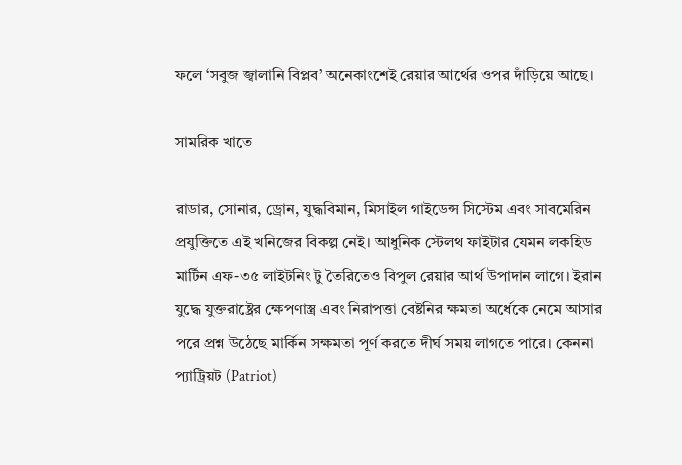ফলে ‘সবুজ জ্বালানি বিপ্লব’ অনেকাংশেই রেয়ার আর্থের ওপর দাঁড়িয়ে আছে।

সামরিক খাতে

রাডার, সোনার, ড্রোন, যুদ্ধবিমান, মিসাইল গাইডেন্স সিস্টেম এবং সাবমেরিন প্রযুক্তিতে এই খনিজের বিকল্প নেই। আধুনিক স্টেলথ ফাইটার যেমন লকহিড মার্টিন এফ-৩৫ লাইটনিং টু তৈরিতেও বিপুল রেয়ার আর্থ উপাদান লাগে। ইরান যুদ্ধে যুক্তরাষ্ট্রের ক্ষেপণাস্ত্র এবং নিরাপত্তা বেষ্টনির ক্ষমতা অর্ধেকে নেমে আসার পরে প্রশ্ন উঠেছে মার্কিন সক্ষমতা পূর্ণ করতে দীর্ঘ সময় লাগতে পারে। কেননা  প্যাট্রিয়ট (Patriot)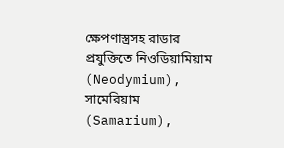ক্ষেপণাস্ত্রসহ রাডার প্রযুক্তিতে নিওডিয়ামিয়াম (Neodymium), সামেরিয়াম (Samarium),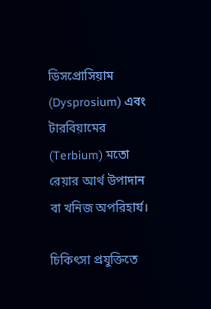ডিসপ্রোসিয়াম (Dysprosium) এবং টারবিয়ামের (Terbium) মতো রেয়ার আর্থ উপাদান বা খনিজ অপরিহার্য।

চিকিৎসা প্রযুক্তিতে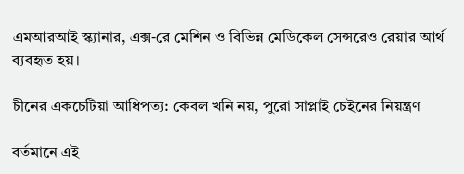এমআরআই স্ক্যানার, এক্স-রে মেশিন ও বিভিন্ন মেডিকেল সেন্সরেও রেয়ার আর্থ ব্যবহৃত হয়।

চীনের একচেটিয়া আধিপত্য: কেবল খনি নয়, পুরো সাপ্লাই চেইনের নিয়ন্ত্রণ

বর্তমানে এই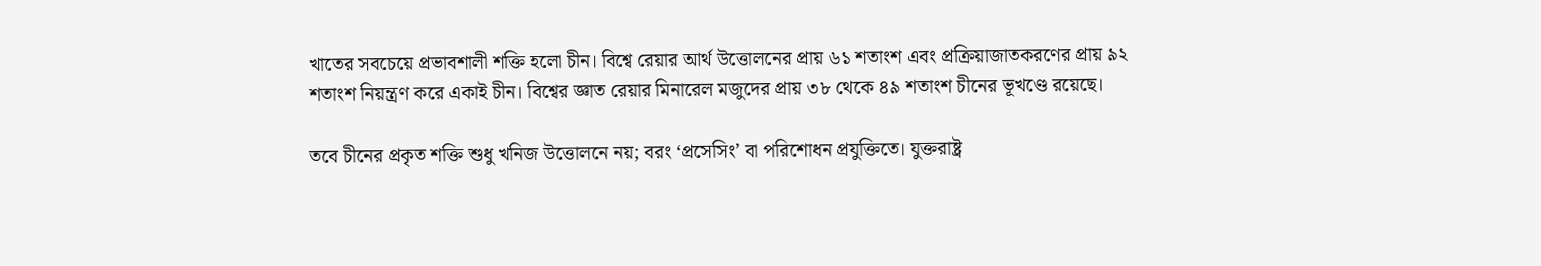খাতের সবচেয়ে প্রভাবশালী শক্তি হলো চীন। বিশ্বে রেয়ার আর্থ উত্তোলনের প্রায় ৬১ শতাংশ এবং প্রক্রিয়াজাতকরণের প্রায় ৯২ শতাংশ নিয়ন্ত্রণ করে একাই চীন। বিশ্বের জ্ঞাত রেয়ার মিনারেল মজুদের প্রায় ৩৮ থেকে ৪৯ শতাংশ চীনের ভূখণ্ডে রয়েছে।

তবে চীনের প্রকৃত শক্তি শুধু খনিজ উত্তোলনে নয়; বরং ‘প্রসেসিং’ বা পরিশোধন প্রযুক্তিতে। যুক্তরাষ্ট্র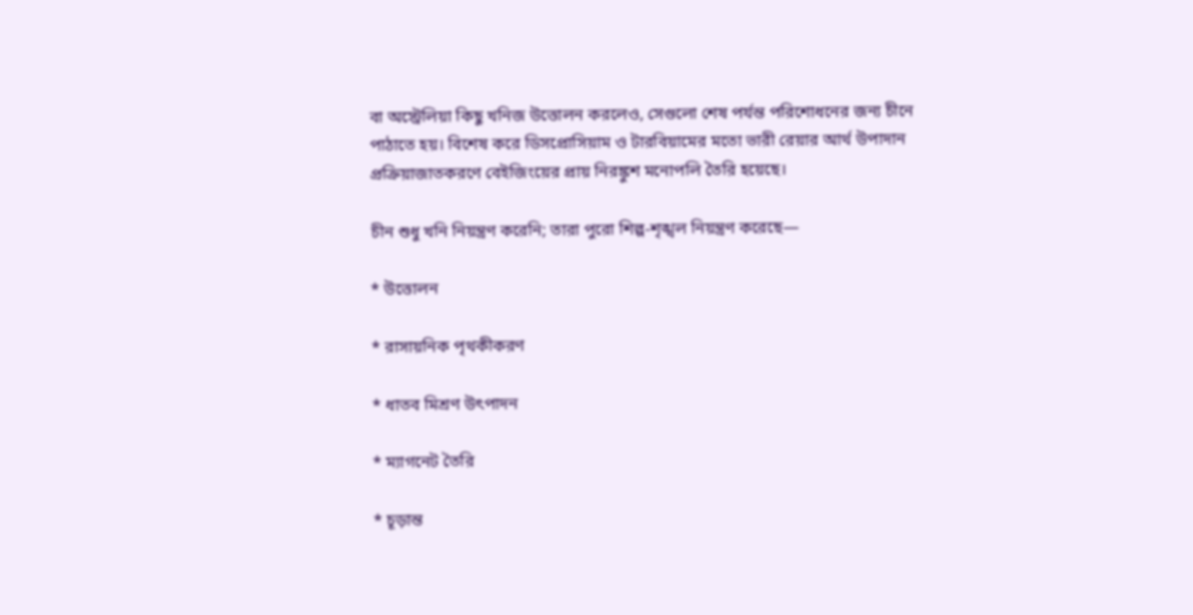বা অস্ট্রেলিয়া কিছু খনিজ উত্তোলন করলেও, সেগুলো শেষ পর্যন্ত পরিশোধনের জন্য চীনে পাঠাতে হয়। বিশেষ করে ডিসপ্রোসিয়াম ও টারবিয়ামের মতো ভারী রেয়ার আর্থ উপাদান প্রক্রিয়াজাতকরণে বেইজিংয়ের প্রায় নিরঙ্কুশ মনোপলি তৈরি হয়েছে।

চীন শুধু খনি নিয়ন্ত্রণ করেনি; তারা পুরো শিল্প-শৃঙ্খল নিয়ন্ত্রণ করেছে—

* উত্তোলন

* রাসায়নিক পৃথকীকরণ

* ধাতব মিশ্রণ উৎপাদন

* ম্যাগনেট তৈরি

* চূড়ান্ত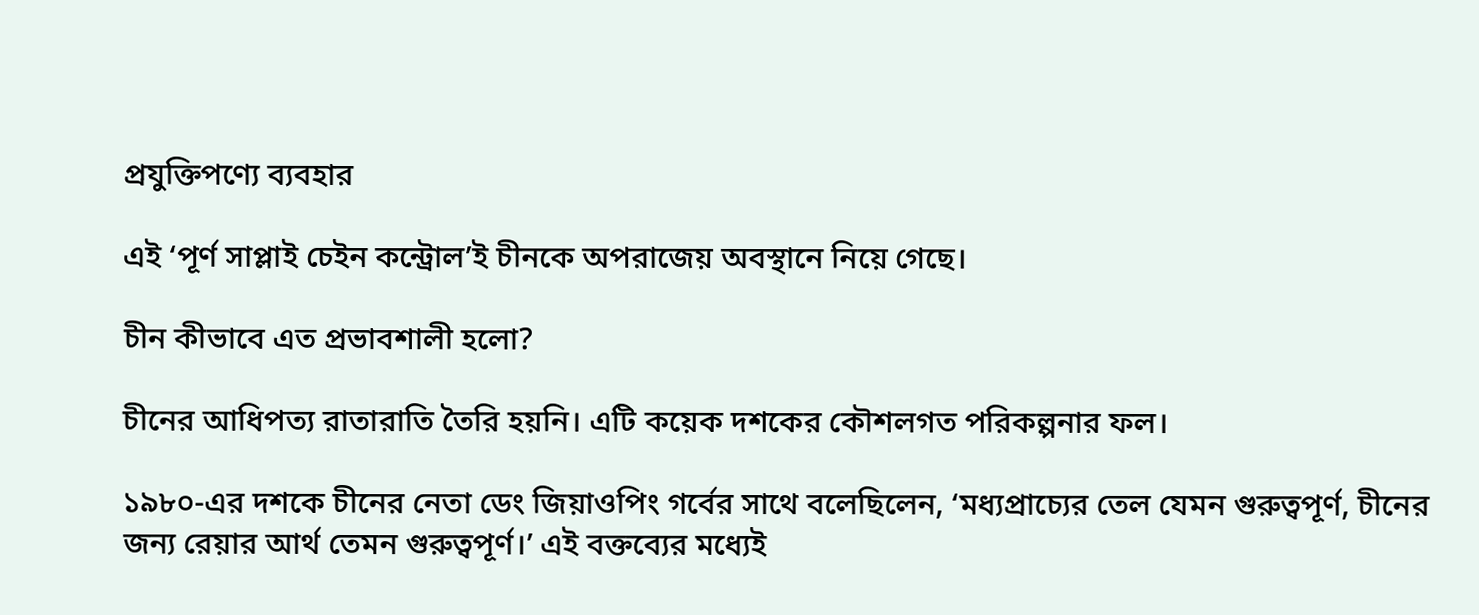প্রযুক্তিপণ্যে ব্যবহার

এই ‘পূর্ণ সাপ্লাই চেইন কন্ট্রোল’ই চীনকে অপরাজেয় অবস্থানে নিয়ে গেছে।

চীন কীভাবে এত প্রভাবশালী হলো?

চীনের আধিপত্য রাতারাতি তৈরি হয়নি। এটি কয়েক দশকের কৌশলগত পরিকল্পনার ফল।

১৯৮০-এর দশকে চীনের নেতা ডেং জিয়াওপিং গর্বের সাথে বলেছিলেন, ‘মধ্যপ্রাচ্যের তেল যেমন গুরুত্বপূর্ণ, চীনের জন্য রেয়ার আর্থ তেমন গুরুত্বপূর্ণ।’ এই বক্তব্যের মধ্যেই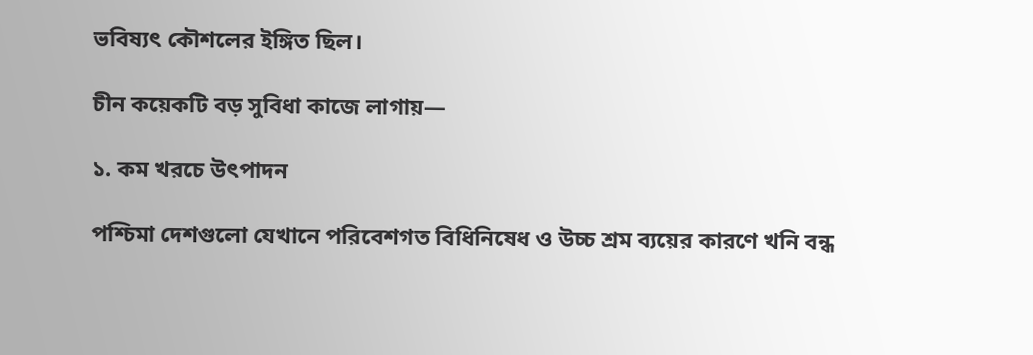ভবিষ্যৎ কৌশলের ইঙ্গিত ছিল।

চীন কয়েকটি বড় সুবিধা কাজে লাগায়—

১. কম খরচে উৎপাদন

পশ্চিমা দেশগুলো যেখানে পরিবেশগত বিধিনিষেধ ও উচ্চ শ্রম ব্যয়ের কারণে খনি বন্ধ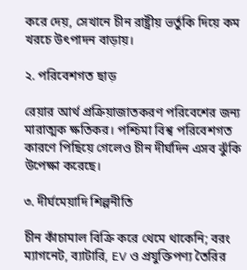করে দেয়, সেখানে চীন রাষ্ট্রীয় ভর্তুকি দিয়ে কম খরচে উৎপাদন বাড়ায়।

২. পরিবেশগত ছাড়

রেয়ার আর্থ প্রক্রিয়াজাতকরণ পরিবেশের জন্য মারাত্মক ক্ষতিকর। পশ্চিমা বিশ্ব পরিবেশগত কারণে পিছিয়ে গেলেও চীন দীর্ঘদিন এসব ঝুঁকি উপেক্ষা করেছে।

৩. দীর্ঘমেয়াদি শিল্পনীতি

চীন কাঁচামাল বিক্রি করে থেমে থাকেনি; বরং ম্যাগনেট, ব্যাটারি, EV ও প্রযুক্তিপণ্য তৈরির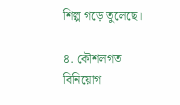শিল্প গড়ে তুলেছে।

৪. কৌশলগত বিনিয়োগ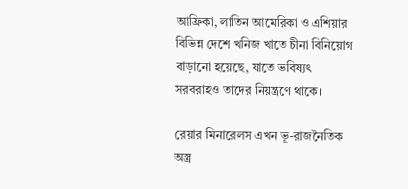আফ্রিকা, লাতিন আমেরিকা ও এশিয়ার বিভিন্ন দেশে খনিজ খাতে চীনা বিনিয়োগ বাড়ানো হয়েছে, যাতে ভবিষ্যৎ সরবরাহও তাদের নিয়ন্ত্রণে থাকে।

রেয়ার মিনারেলস এখন ভূ-রাজনৈতিক অস্ত্র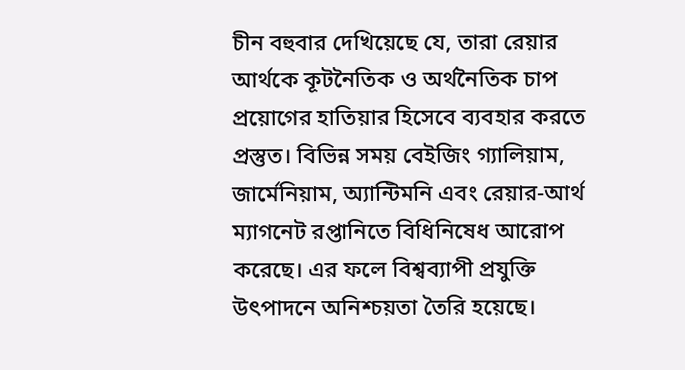চীন বহুবার দেখিয়েছে যে, তারা রেয়ার আর্থকে কূটনৈতিক ও অর্থনৈতিক চাপ প্রয়োগের হাতিয়ার হিসেবে ব্যবহার করতে প্রস্তুত। বিভিন্ন সময় বেইজিং গ্যালিয়াম, জার্মেনিয়াম, অ্যান্টিমনি এবং রেয়ার-আর্থ ম্যাগনেট রপ্তানিতে বিধিনিষেধ আরোপ করেছে। এর ফলে বিশ্বব্যাপী প্রযুক্তি উৎপাদনে অনিশ্চয়তা তৈরি হয়েছে।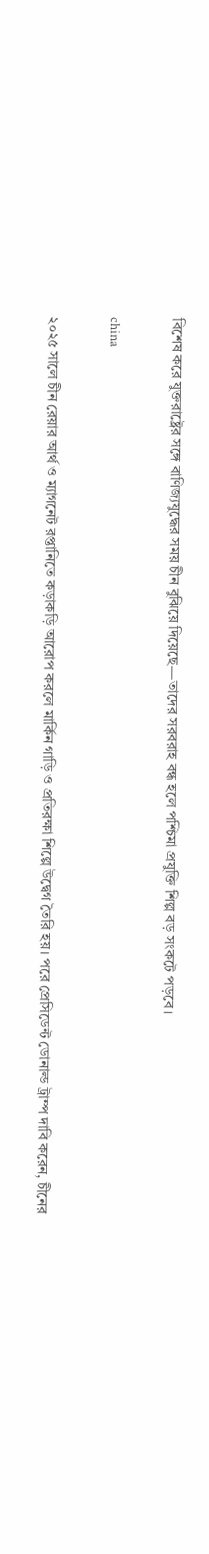বিশেষ করে যুক্তরাষ্ট্রের সঙ্গে বাণিজ্যযুদ্ধের সময় চীন বুঝিয়ে দিয়েছে—তাদের সরবরাহ বন্ধ হলে পশ্চিমা প্রযুক্তি শিল্প বড় সংকটে পড়বে।

china

২০২৫ সালে চীন রেয়ার আর্থ ও ম্যাগনেট রপ্তানিতে কড়াকড়ি আরোপ করলে মার্কিন গাড়ি ও প্রতিরক্ষা শিল্পে উদ্বেগ তৈরি হয়। পরে প্রেসিডেন্ট ডোনাল্ড ট্রাম্প দাবি করেন, চীনের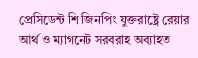প্রেসিডেন্ট শি জিনপিং যুক্তরাষ্ট্রে রেয়ার আর্থ ও ম্যাগনেট সরবরাহ অব্যাহত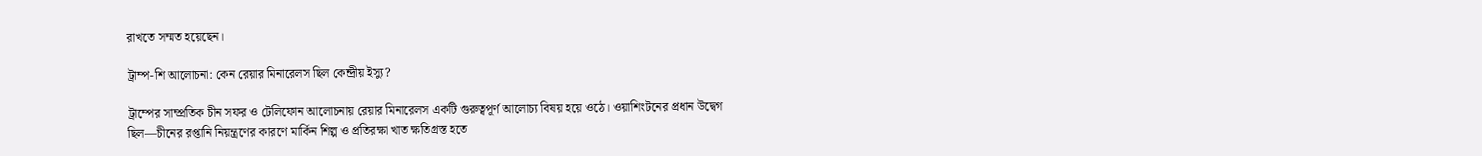রাখতে সম্মত হয়েছেন।

ট্রাম্প-শি আলোচনা: কেন রেয়ার মিনারেলস ছিল কেন্দ্রীয় ইস্যু?

ট্রাম্পের সাম্প্রতিক চীন সফর ও টেলিফোন আলোচনায় রেয়ার মিনারেলস একটি গুরুত্বপূর্ণ আলোচ্য বিষয় হয়ে ওঠে। ওয়াশিংটনের প্রধান উদ্বেগ ছিল—চীনের রপ্তানি নিয়ন্ত্রণের কারণে মার্কিন শিল্প ও প্রতিরক্ষা খাত ক্ষতিগ্রস্ত হতে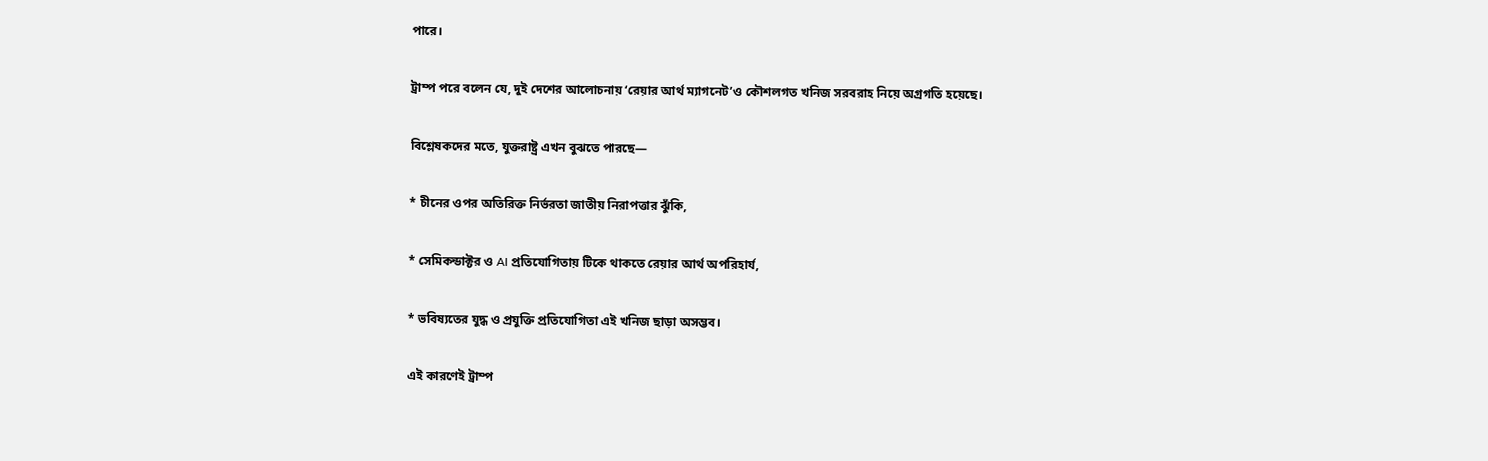পারে।

ট্রাম্প পরে বলেন যে, দুই দেশের আলোচনায় ‘রেয়ার আর্থ ম‍্যাগনেট’ও কৌশলগত খনিজ সরবরাহ নিয়ে অগ্রগতি হয়েছে।

বিশ্লেষকদের মতে, যুক্তরাষ্ট্র এখন বুঝতে পারছে—

* চীনের ওপর অতিরিক্ত নির্ভরতা জাতীয় নিরাপত্তার ঝুঁকি,

* সেমিকন্ডাক্টর ও AI প্রতিযোগিতায় টিকে থাকতে রেয়ার আর্থ অপরিহার্য,

* ভবিষ্যতের যুদ্ধ ও প্রযুক্তি প্রতিযোগিতা এই খনিজ ছাড়া অসম্ভব।

এই কারণেই ট্রাম্প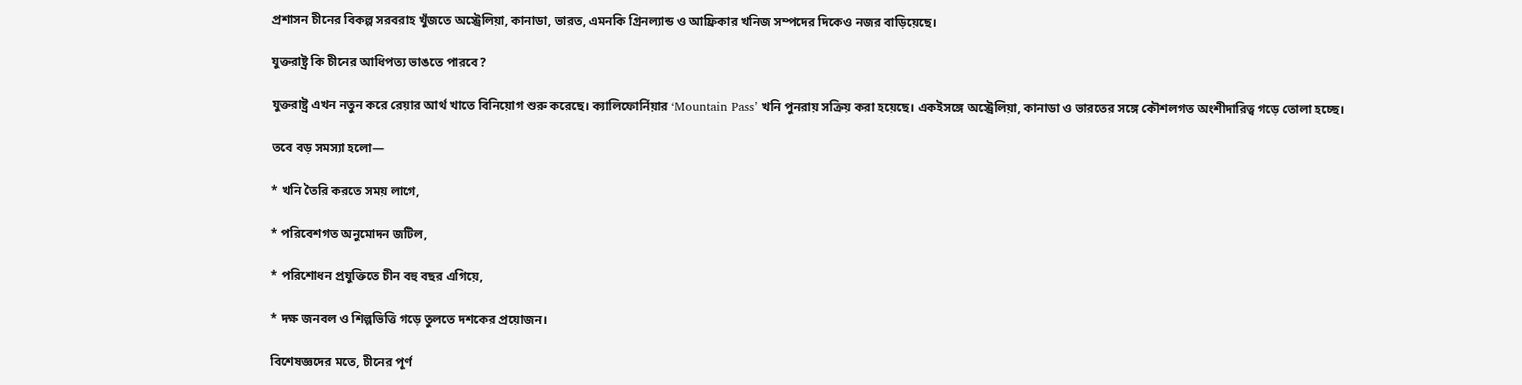প্রশাসন চীনের বিকল্প সরবরাহ খুঁজতে অস্ট্রেলিয়া, কানাডা, ভারত, এমনকি গ্রিনল্যান্ড ও আফ্রিকার খনিজ সম্পদের দিকেও নজর বাড়িয়েছে।

যুক্তরাষ্ট্র কি চীনের আধিপত্য ভাঙতে পারবে?

যুক্তরাষ্ট্র এখন নতুন করে রেয়ার আর্থ খাতে বিনিয়োগ শুরু করেছে। ক্যালিফোর্নিয়ার ‘Mountain Pass’ খনি পুনরায় সক্রিয় করা হয়েছে। একইসঙ্গে অস্ট্রেলিয়া, কানাডা ও ভারতের সঙ্গে কৌশলগত অংশীদারিত্ব গড়ে তোলা হচ্ছে।

তবে বড় সমস্যা হলো—

* খনি তৈরি করতে সময় লাগে,

* পরিবেশগত অনুমোদন জটিল,

* পরিশোধন প্রযুক্তিতে চীন বহু বছর এগিয়ে,

* দক্ষ জনবল ও শিল্পভিত্তি গড়ে তুলতে দশকের প্রয়োজন।

বিশেষজ্ঞদের মতে, চীনের পূর্ণ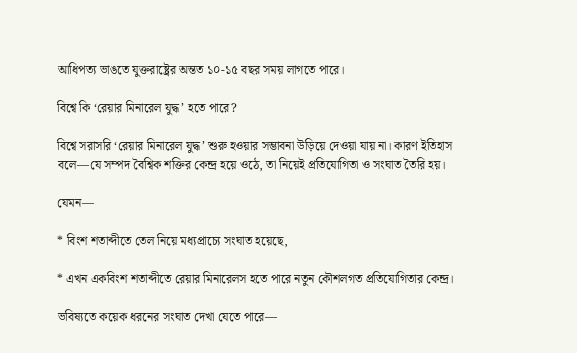আধিপত্য ভাঙতে যুক্তরাষ্ট্রের অন্তত ১০-১৫ বছর সময় লাগতে পারে।

বিশ্বে কি ‘রেয়ার মিনারেল যুদ্ধ’ হতে পারে?

বিশ্বে সরাসরি ‘রেয়ার মিনারেল যুদ্ধ’ শুরু হওয়ার সম্ভাবনা উড়িয়ে দেওয়া যায় না। কারণ ইতিহাস বলে—যে সম্পদ বৈশ্বিক শক্তির কেন্দ্র হয়ে ওঠে, তা নিয়েই প্রতিযোগিতা ও সংঘাত তৈরি হয়।

যেমন—

* বিংশ শতাব্দীতে তেল নিয়ে মধ্যপ্রাচ্যে সংঘাত হয়েছে,

* এখন একবিংশ শতাব্দীতে রেয়ার মিনারেলস হতে পারে নতুন কৌশলগত প্রতিযোগিতার কেন্দ্র।

ভবিষ্যতে কয়েক ধরনের সংঘাত দেখা যেতে পারে—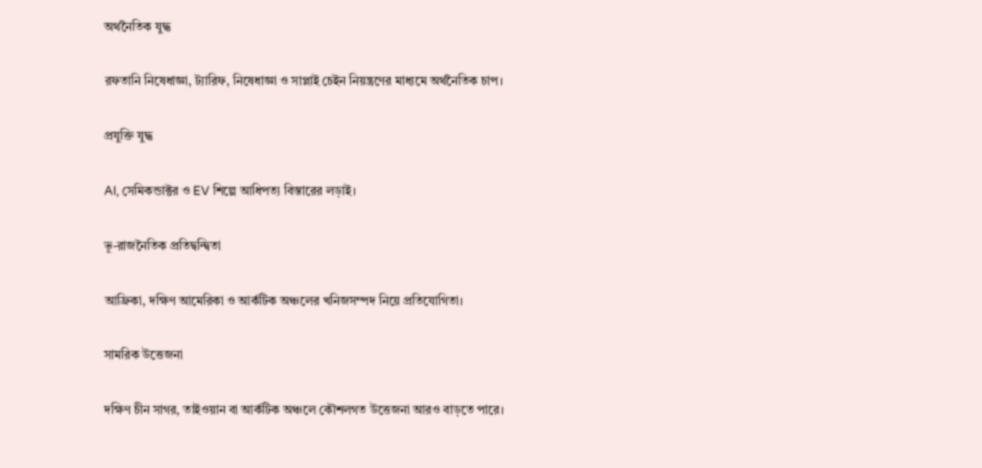অর্থনৈতিক যুদ্ধ

রফতানি নিষেধাজ্ঞা, ট্যারিফ, নিষেধাজ্ঞা ও সাপ্লাই চেইন নিয়ন্ত্রণের মাধ্যমে অর্থনৈতিক চাপ।

প্রযুক্তি যুদ্ধ

AI, সেমিকন্ডাক্টর ও EV শিল্পে আধিপত্য বিস্তারের লড়াই।

ভূ-রাজনৈতিক প্রতিদ্বন্দ্বিতা

আফ্রিকা, দক্ষিণ আমেরিকা ও আর্কটিক অঞ্চলের খনিজসম্পদ নিয়ে প্রতিযোগিতা।

সামরিক উত্তেজনা

দক্ষিণ চীন সাগর, তাইওয়ান বা আর্কটিক অঞ্চলে কৌশলগত উত্তেজনা আরও বাড়তে পারে।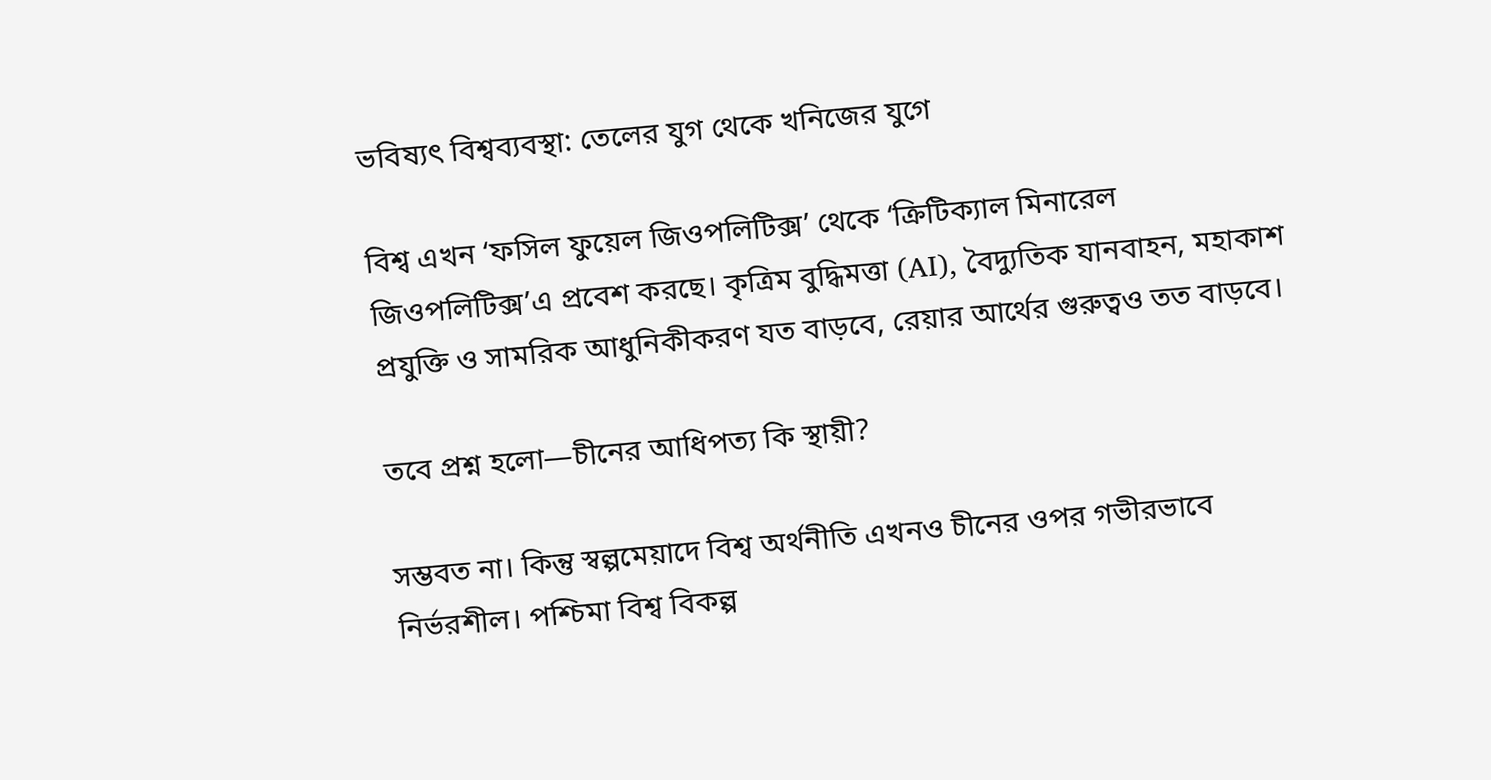ভবিষ্যৎ বিশ্বব্যবস্থা: তেলের যুগ থেকে খনিজের যুগে

বিশ্ব এখন ‘ফসিল ফুয়েল জিওপলিটিক্স’ থেকে ‘ক্রিটিক্যাল মিনারেল জিওপলিটিক্স’এ প্রবেশ করছে। কৃত্রিম বুদ্ধিমত্তা (AI), বৈদ্যুতিক যানবাহন, মহাকাশ প্রযুক্তি ও সামরিক আধুনিকীকরণ যত বাড়বে, রেয়ার আর্থের গুরুত্বও তত বাড়বে।

তবে প্রশ্ন হলো—চীনের আধিপত্য কি স্থায়ী?

সম্ভবত না। কিন্তু স্বল্পমেয়াদে বিশ্ব অর্থনীতি এখনও চীনের ওপর গভীরভাবে নির্ভরশীল। পশ্চিমা বিশ্ব বিকল্প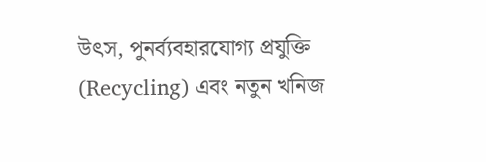উৎস, পুনর্ব্যবহারযোগ্য প্রযুক্তি (Recycling) এবং নতুন খনিজ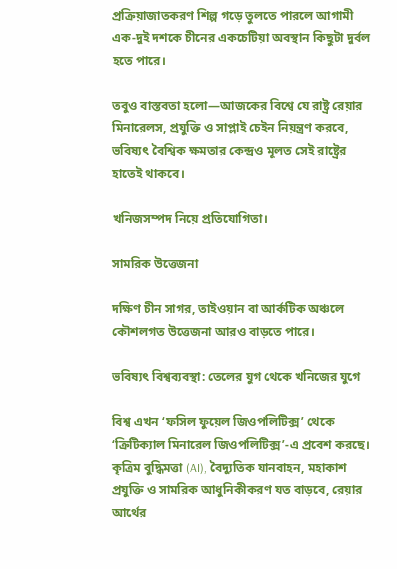প্রক্রিয়াজাতকরণ শিল্প গড়ে তুলতে পারলে আগামী এক-দুই দশকে চীনের একচেটিয়া অবস্থান কিছুটা দুর্বল হতে পারে।

তবুও বাস্তবতা হলো—আজকের বিশ্বে যে রাষ্ট্র রেয়ার মিনারেলস, প্রযুক্তি ও সাপ্লাই চেইন নিয়ন্ত্রণ করবে, ভবিষ্যৎ বৈশ্বিক ক্ষমতার কেন্দ্রও মূলত সেই রাষ্ট্রের হাতেই থাকবে।

খনিজসম্পদ নিয়ে প্রতিযোগিতা।

সামরিক উত্তেজনা

দক্ষিণ চীন সাগর, তাইওয়ান বা আর্কটিক অঞ্চলে কৌশলগত উত্তেজনা আরও বাড়তে পারে।

ভবিষ্যৎ বিশ্বব্যবস্থা: তেলের যুগ থেকে খনিজের যুগে

বিশ্ব এখন ‘ফসিল ফুয়েল জিওপলিটিক্স’ থেকে ‘ক্রিটিক্যাল মিনারেল জিওপলিটিক্স’-এ প্রবেশ করছে। কৃত্রিম বুদ্ধিমত্তা (AI), বৈদ্যুতিক যানবাহন, মহাকাশ প্রযুক্তি ও সামরিক আধুনিকীকরণ যত বাড়বে, রেয়ার আর্থের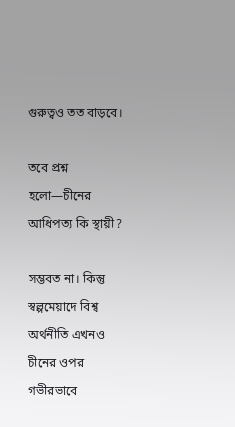গুরুত্বও তত বাড়বে।

তবে প্রশ্ন হলো—চীনের আধিপত্য কি স্থায়ী?

সম্ভবত না। কিন্তু স্বল্পমেয়াদে বিশ্ব অর্থনীতি এখনও চীনের ওপর গভীরভাবে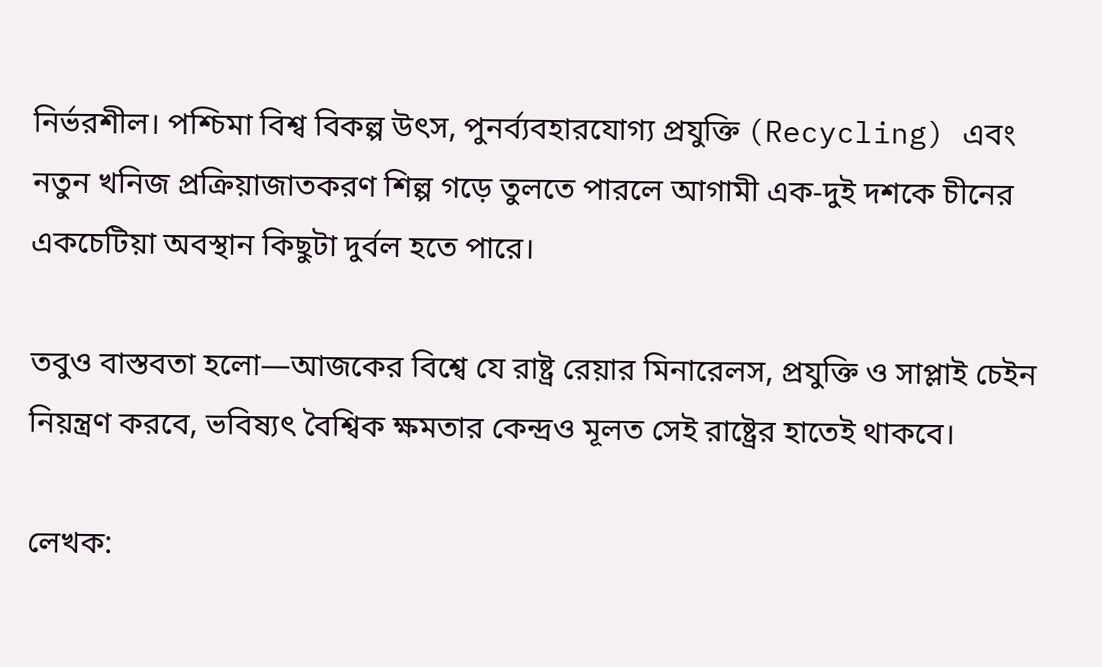নির্ভরশীল। পশ্চিমা বিশ্ব বিকল্প উৎস, পুনর্ব্যবহারযোগ্য প্রযুক্তি (Recycling) এবং নতুন খনিজ প্রক্রিয়াজাতকরণ শিল্প গড়ে তুলতে পারলে আগামী এক-দুই দশকে চীনের একচেটিয়া অবস্থান কিছুটা দুর্বল হতে পারে।

তবুও বাস্তবতা হলো—আজকের বিশ্বে যে রাষ্ট্র রেয়ার মিনারেলস, প্রযুক্তি ও সাপ্লাই চেইন নিয়ন্ত্রণ করবে, ভবিষ্যৎ বৈশ্বিক ক্ষমতার কেন্দ্রও মূলত সেই রাষ্ট্রের হাতেই থাকবে।

লেখক: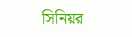সিনিয়র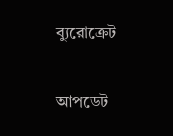ব‍্যুরোক্রেট

আপডেট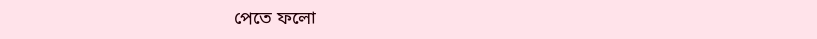পেতে ফলো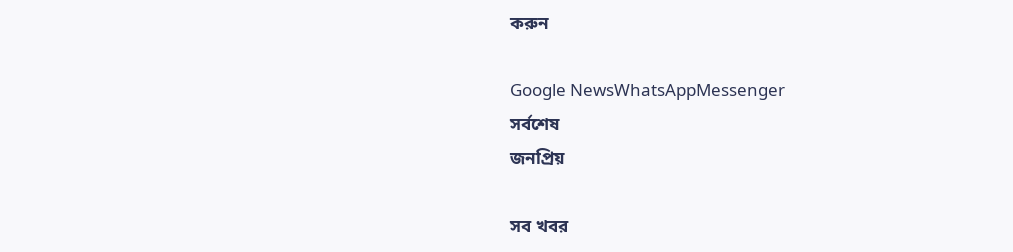করুন

Google NewsWhatsAppMessenger
সর্বশেষ
জনপ্রিয়

সব খবর